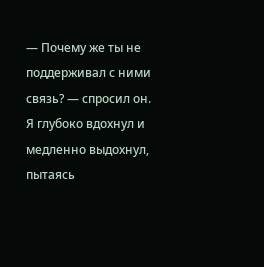— Почему же ты не поддерживал с ними связь? — спросил он.
Я глубоко вдохнул и медленно выдохнул, пытаясь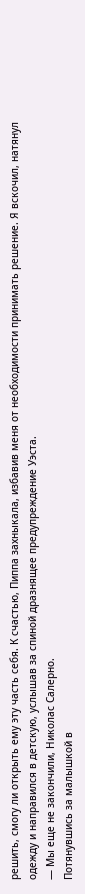решить, смогу ли открыть ему эту часть себя. К счастью, Пиппа захныкала, избавив меня от необходимости принимать решение. Я вскочил, натянул одежду и направился в детскую, услышав за спиной дразнящее предупреждение Уэста.
— Мы еще не закончили, Николас Салерно.
Потянувшись за малышкой в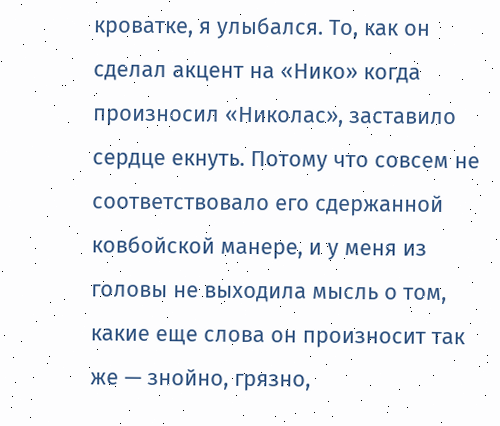кроватке, я улыбался. То, как он сделал акцент на «Нико» когда произносил «Николас», заставило сердце екнуть. Потому что совсем не соответствовало его сдержанной ковбойской манере, и у меня из головы не выходила мысль о том, какие еще слова он произносит так же — знойно, грязно,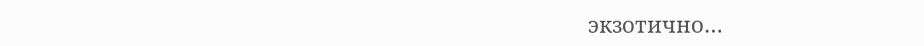экзотично…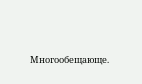Многообещающе.